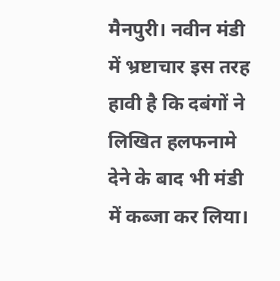मैनपुरी। नवीन मंडी में भ्रष्टाचार इस तरह हावी है कि दबंगों ने लिखित हलफनामे देने के बाद भी मंडी में कब्जा कर लिया।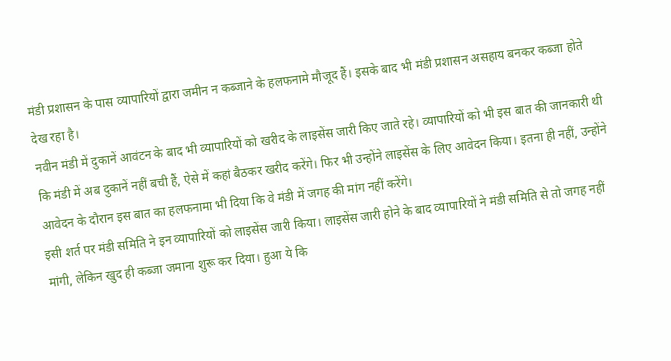मंडी प्रशासन के पास व्यापारियों द्वारा जमीन न कब्जाने के हलफनामे मौजूद हैं। इसके बाद भी मंडी प्रशासन असहाय बनकर कब्जा होते देख रहा है।
नवीन मंडी में दुकानें आवंटन के बाद भी व्यापारियों को खरीद के लाइसेंस जारी किए जाते रहे। व्यापारियों को भी इस बात की जानकारी थी कि मंडी में अब दुकानें नहीं बची हैं, ऐसे में कहां बैठकर खरीद करेंगे। फिर भी उन्होंने लाइसेंस के लिए आवेदन किया। इतना ही नहीं, उन्होंने आवेदन के दौरान इस बात का हलफनामा भी दिया कि वे मंडी में जगह की मांग नहीं करेंगे।
इसी शर्त पर मंडी समिति ने इन व्यापारियों को लाइसेंस जारी किया। लाइसेंस जारी होने के बाद व्यापारियों ने मंडी समिति से तो जगह नहीं मांगी, लेकिन खुद ही कब्जा जमाना शुरू कर दिया। हुआ ये कि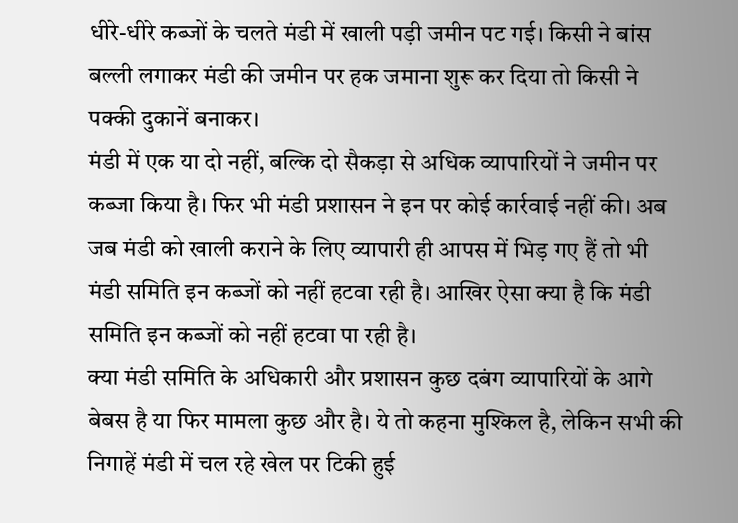धीरे-धीरे कब्जों के चलते मंडी में खाली पड़ी जमीन पट गई। किसी ने बांस बल्ली लगाकर मंडी की जमीन पर हक जमाना शुरू कर दिया तो किसी ने पक्की दुकानें बनाकर।
मंडी में एक या दो नहीं, बल्कि दो सैकड़ा से अधिक व्यापारियों ने जमीन पर कब्जा किया है। फिर भी मंडी प्रशासन ने इन पर कोई कार्रवाई नहीं की। अब जब मंडी को खाली कराने के लिए व्यापारी ही आपस में भिड़ गए हैं तो भी मंडी समिति इन कब्जों को नहीं हटवा रही है। आखिर ऐसा क्या है कि मंडी समिति इन कब्जों को नहीं हटवा पा रही है।
क्या मंडी समिति के अधिकारी और प्रशासन कुछ दबंग व्यापारियों के आगे बेबस है या फिर मामला कुछ और है। ये तो कहना मुश्किल है, लेकिन सभी की निगाहें मंडी में चल रहे खेल पर टिकी हुई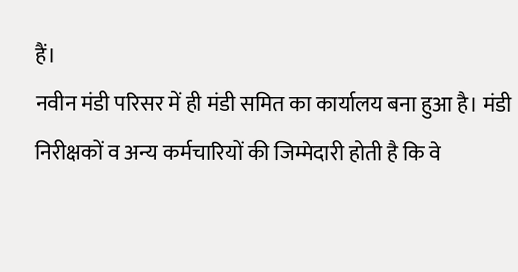हैं।
नवीन मंडी परिसर में ही मंडी समित का कार्यालय बना हुआ है। मंडी निरीक्षकों व अन्य कर्मचारियों की जिम्मेदारी होती है कि वे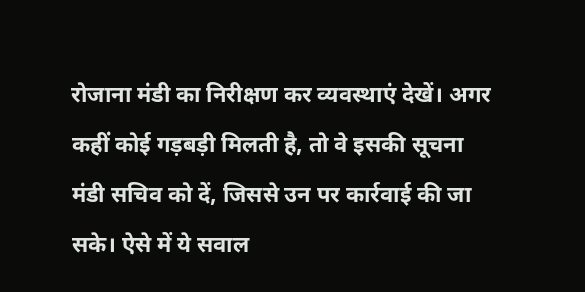रोजाना मंडी का निरीक्षण कर व्यवस्थाएं देखें। अगर कहीं कोई गड़बड़ी मिलती है, तो वे इसकी सूचना मंडी सचिव को दें, जिससे उन पर कार्रवाई की जा सके। ऐसे में ये सवाल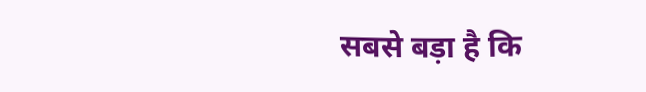सबसे बड़ा है कि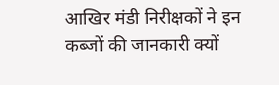आखिर मंडी निरीक्षकों ने इन कब्जों की जानकारी क्यों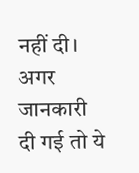नहीं दी। अगर जानकारी दी गई तो ये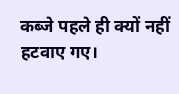कब्जे पहले ही क्यों नहीं हटवाए गए।